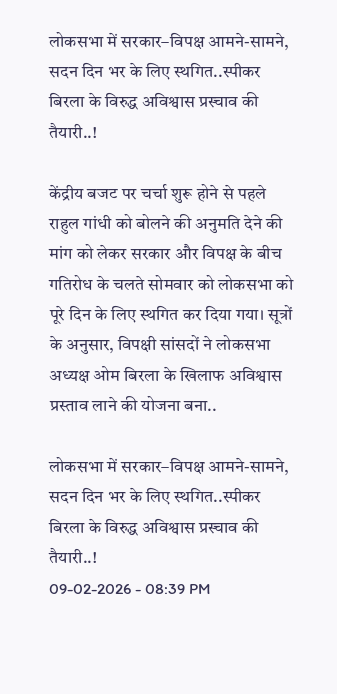लोकसभा में सरकार–विपक्ष आमने-सामने, सदन दिन भर के लिए स्थगित..स्पीकर बिरला के विरुद्ध अविश्वास प्रस्चाव की तैयारी..!

केंद्रीय बजट पर चर्चा शुरू होने से पहले राहुल गांधी को बोलने की अनुमति देने की मांग को लेकर सरकार और विपक्ष के बीच गतिरोध के चलते सोमवार को लोकसभा को पूरे दिन के लिए स्थगित कर दिया गया। सूत्रों के अनुसार, विपक्षी सांसदों ने लोकसभा अध्यक्ष ओम बिरला के खिलाफ अविश्वास प्रस्ताव लाने की योजना बना..

लोकसभा में सरकार–विपक्ष आमने-सामने, सदन दिन भर के लिए स्थगित..स्पीकर बिरला के विरुद्ध अविश्वास प्रस्चाव की तैयारी..!
09-02-2026 - 08:39 PM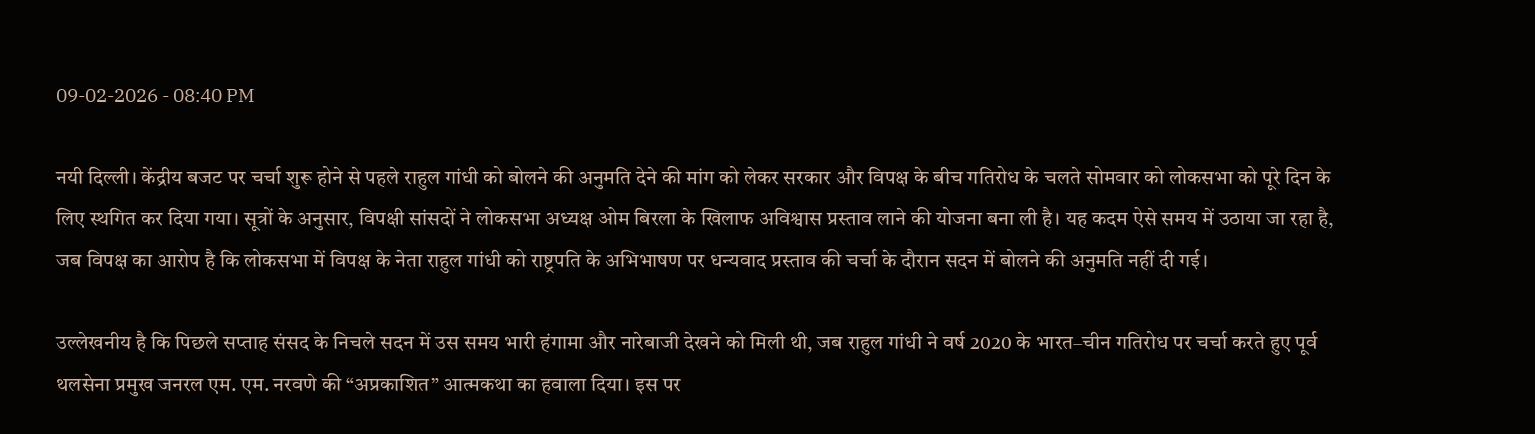09-02-2026 - 08:40 PM

नयी दिल्ली। केंद्रीय बजट पर चर्चा शुरू होने से पहले राहुल गांधी को बोलने की अनुमति देने की मांग को लेकर सरकार और विपक्ष के बीच गतिरोध के चलते सोमवार को लोकसभा को पूरे दिन के लिए स्थगित कर दिया गया। सूत्रों के अनुसार, विपक्षी सांसदों ने लोकसभा अध्यक्ष ओम बिरला के खिलाफ अविश्वास प्रस्ताव लाने की योजना बना ली है। यह कदम ऐसे समय में उठाया जा रहा है, जब विपक्ष का आरोप है कि लोकसभा में विपक्ष के नेता राहुल गांधी को राष्ट्रपति के अभिभाषण पर धन्यवाद प्रस्ताव की चर्चा के दौरान सदन में बोलने की अनुमति नहीं दी गई।

उल्लेखनीय है कि पिछले सप्ताह संसद के निचले सदन में उस समय भारी हंगामा और नारेबाजी देखने को मिली थी, जब राहुल गांधी ने वर्ष 2020 के भारत–चीन गतिरोध पर चर्चा करते हुए पूर्व थलसेना प्रमुख जनरल एम. एम. नरवणे की “अप्रकाशित” आत्मकथा का हवाला दिया। इस पर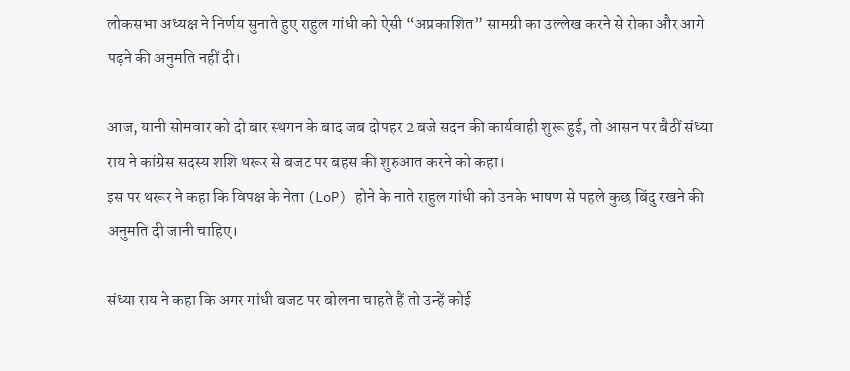लोकसभा अध्यक्ष ने निर्णय सुनाते हुए राहुल गांधी को ऐसी “अप्रकाशित” सामग्री का उल्लेख करने से रोका और आगे पढ़ने की अनुमति नहीं दी।

आज, यानी सोमवार को दो बार स्थगन के बाद जब दोपहर 2 बजे सदन की कार्यवाही शुरू हुई, तो आसन पर बैठीं संध्या राय ने कांग्रेस सदस्य शशि थरूर से बजट पर बहस की शुरुआत करने को कहा।
इस पर थरूर ने कहा कि विपक्ष के नेता (LoP) होने के नाते राहुल गांधी को उनके भाषण से पहले कुछ बिंदु रखने की अनुमति दी जानी चाहिए।

संध्या राय ने कहा कि अगर गांधी बजट पर बोलना चाहते हैं तो उन्हें कोई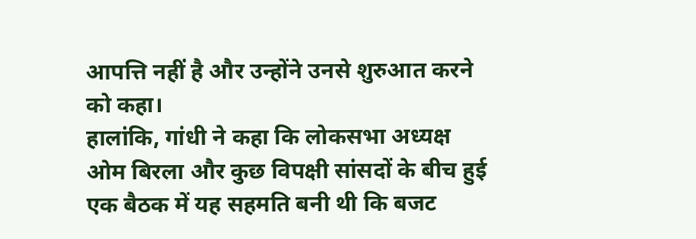आपत्ति नहीं है और उन्होंने उनसे शुरुआत करने को कहा।
हालांकि, गांधी ने कहा कि लोकसभा अध्यक्ष ओम बिरला और कुछ विपक्षी सांसदों के बीच हुई एक बैठक में यह सहमति बनी थी कि बजट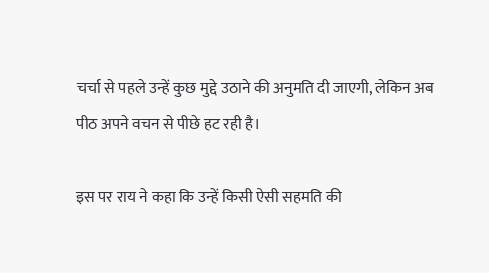चर्चा से पहले उन्हें कुछ मुद्दे उठाने की अनुमति दी जाएगी, लेकिन अब पीठ अपने वचन से पीछे हट रही है।

इस पर राय ने कहा कि उन्हें किसी ऐसी सहमति की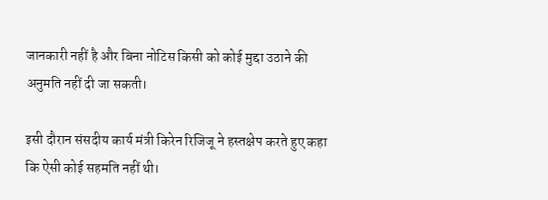जानकारी नहीं है और बिना नोटिस किसी को कोई मुद्दा उठाने की अनुमति नहीं दी जा सकती।

इसी दौरान संसदीय कार्य मंत्री किरेन रिजिजू ने हस्तक्षेप करते हुए कहा कि ऐसी कोई सहमति नहीं थी।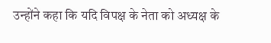उन्होंने कहा कि यदि विपक्ष के नेता को अध्यक्ष के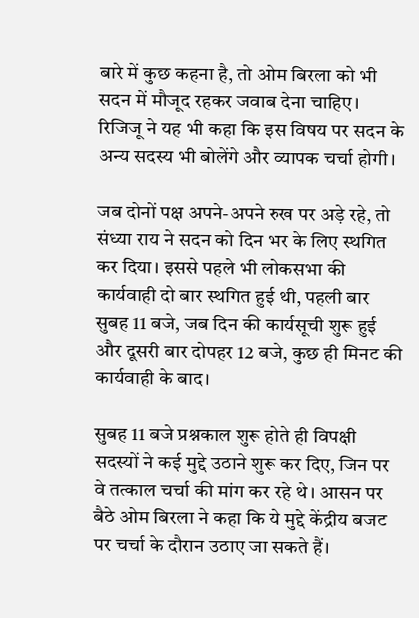बारे में कुछ कहना है, तो ओम बिरला को भी सदन में मौजूद रहकर जवाब देना चाहिए।
रिजिजू ने यह भी कहा कि इस विषय पर सदन के अन्य सदस्य भी बोलेंगे और व्यापक चर्चा होगी।

जब दोनों पक्ष अपने-अपने रुख पर अड़े रहे, तो संध्या राय ने सदन को दिन भर के लिए स्थगित कर दिया। इससे पहले भी लोकसभा की कार्यवाही दो बार स्थगित हुई थी, पहली बार सुबह 11 बजे, जब दिन की कार्यसूची शुरू हुई  और दूसरी बार दोपहर 12 बजे, कुछ ही मिनट की कार्यवाही के बाद।

सुबह 11 बजे प्रश्नकाल शुरू होते ही विपक्षी सदस्यों ने कई मुद्दे उठाने शुरू कर दिए, जिन पर वे तत्काल चर्चा की मांग कर रहे थे। आसन पर बैठे ओम बिरला ने कहा कि ये मुद्दे केंद्रीय बजट पर चर्चा के दौरान उठाए जा सकते हैं।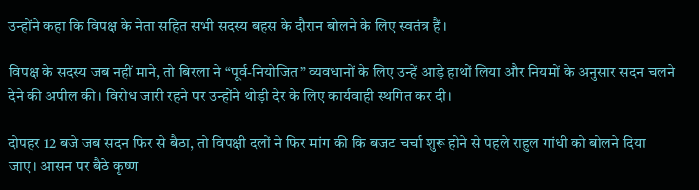उन्होंने कहा कि विपक्ष के नेता सहित सभी सदस्य बहस के दौरान बोलने के लिए स्वतंत्र हैं।

विपक्ष के सदस्य जब नहीं माने, तो बिरला ने “पूर्व-नियोजित” व्यवधानों के लिए उन्हें आड़े हाथों लिया और नियमों के अनुसार सदन चलने देने की अपील की। विरोध जारी रहने पर उन्होंने थोड़ी देर के लिए कार्यवाही स्थगित कर दी।

दोपहर 12 बजे जब सदन फिर से बैठा, तो विपक्षी दलों ने फिर मांग की कि बजट चर्चा शुरू होने से पहले राहुल गांधी को बोलने दिया जाए। आसन पर बैठे कृष्ण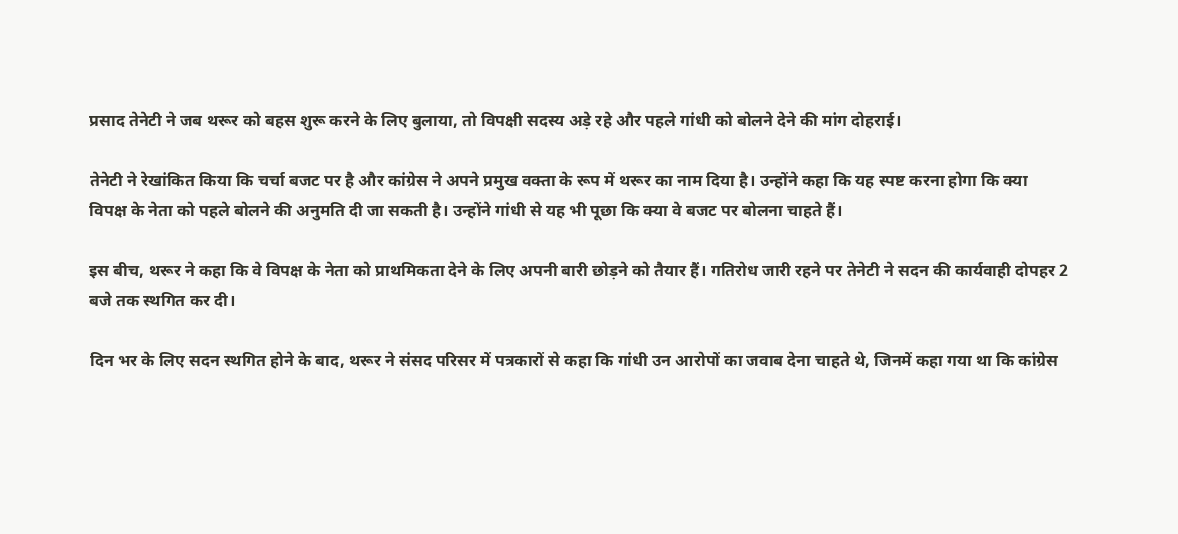प्रसाद तेनेटी ने जब थरूर को बहस शुरू करने के लिए बुलाया, तो विपक्षी सदस्य अड़े रहे और पहले गांधी को बोलने देने की मांग दोहराई।

तेनेटी ने रेखांकित किया कि चर्चा बजट पर है और कांग्रेस ने अपने प्रमुख वक्ता के रूप में थरूर का नाम दिया है। उन्होंने कहा कि यह स्पष्ट करना होगा कि क्या विपक्ष के नेता को पहले बोलने की अनुमति दी जा सकती है। उन्होंने गांधी से यह भी पूछा कि क्या वे बजट पर बोलना चाहते हैं।

इस बीच, थरूर ने कहा कि वे विपक्ष के नेता को प्राथमिकता देने के लिए अपनी बारी छोड़ने को तैयार हैं। गतिरोध जारी रहने पर तेनेटी ने सदन की कार्यवाही दोपहर 2 बजे तक स्थगित कर दी।

दिन भर के लिए सदन स्थगित होने के बाद, थरूर ने संसद परिसर में पत्रकारों से कहा कि गांधी उन आरोपों का जवाब देना चाहते थे, जिनमें कहा गया था कि कांग्रेस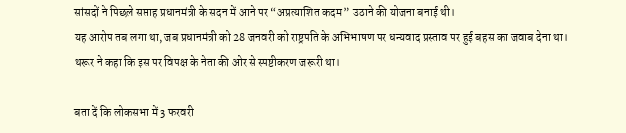सांसदों ने पिछले सप्ताह प्रधानमंत्री के सदन में आने पर “अप्रत्याशित कदम” उठाने की योजना बनाई थी।
यह आरोप तब लगा था, जब प्रधानमंत्री को 28 जनवरी को राष्ट्रपति के अभिभाषण पर धन्यवाद प्रस्ताव पर हुई बहस का जवाब देना था। थरूर ने कहा कि इस पर विपक्ष के नेता की ओर से स्पष्टीकरण जरूरी था।

बता दें कि लोकसभा में 3 फरवरी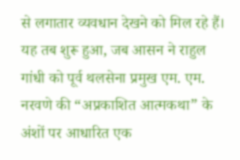से लगातार व्यवधान देखने को मिल रहे हैं। यह तब शुरू हुआ, जब आसन ने राहुल गांधी को पूर्व थलसेना प्रमुख एम. एम. नरवणे की “अप्रकाशित आत्मकथा” के अंशों पर आधारित एक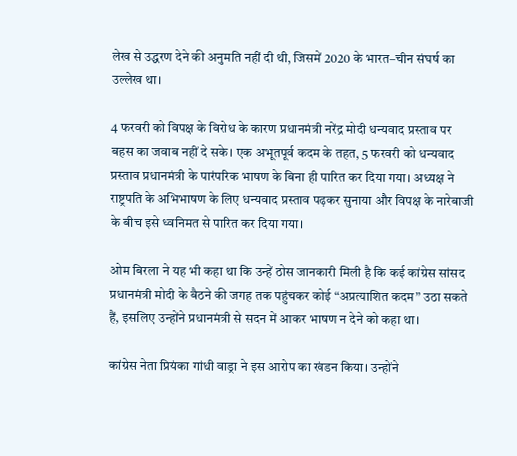लेख से उद्धरण देने की अनुमति नहीं दी थी, जिसमें 2020 के भारत–चीन संघर्ष का उल्लेख था।

4 फरवरी को विपक्ष के विरोध के कारण प्रधानमंत्री नरेंद्र मोदी धन्यवाद प्रस्ताव पर बहस का जवाब नहीं दे सके। एक अभूतपूर्व कदम के तहत, 5 फरवरी को धन्यवाद प्रस्ताव प्रधानमंत्री के पारंपरिक भाषण के बिना ही पारित कर दिया गया। अध्यक्ष ने राष्ट्रपति के अभिभाषण के लिए धन्यवाद प्रस्ताव पढ़कर सुनाया और विपक्ष के नारेबाजी के बीच इसे ध्वनिमत से पारित कर दिया गया।

ओम बिरला ने यह भी कहा था कि उन्हें ठोस जानकारी मिली है कि कई कांग्रेस सांसद प्रधानमंत्री मोदी के बैठने की जगह तक पहुंचकर कोई “अप्रत्याशित कदम” उठा सकते हैं, इसलिए उन्होंने प्रधानमंत्री से सदन में आकर भाषण न देने को कहा था।

कांग्रेस नेता प्रियंका गांधी वाड्रा ने इस आरोप का खंडन किया। उन्होंने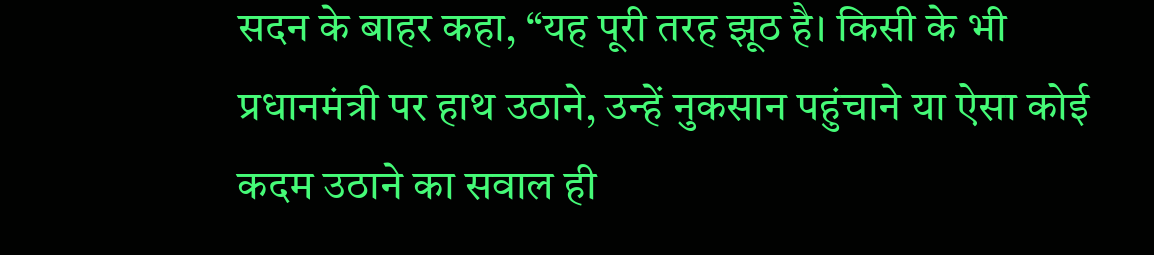सदन के बाहर कहा, “यह पूरी तरह झूठ है। किसी के भी प्रधानमंत्री पर हाथ उठाने, उन्हें नुकसान पहुंचाने या ऐसा कोई कदम उठाने का सवाल ही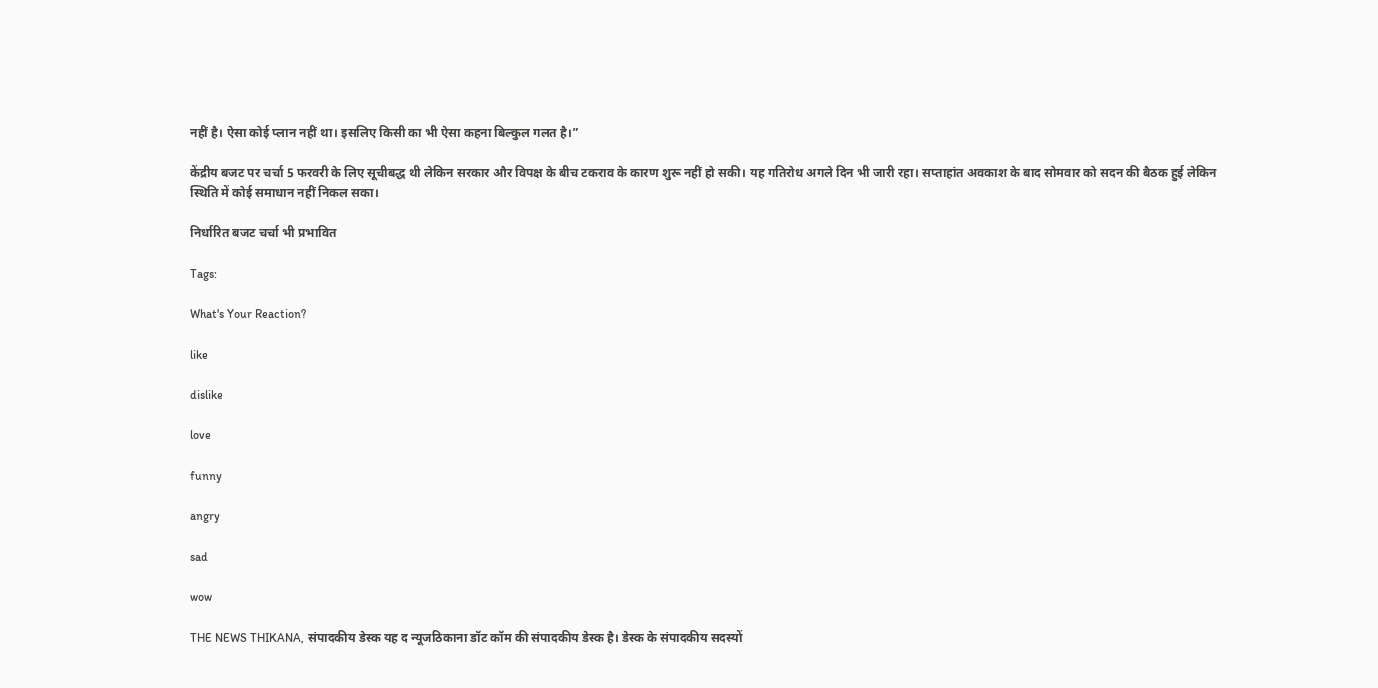नहीं है। ऐसा कोई प्लान नहीं था। इसलिए किसी का भी ऐसा कहना बिल्कुल गलत है।”

केंद्रीय बजट पर चर्चा 5 फरवरी के लिए सूचीबद्ध थी लेकिन सरकार और विपक्ष के बीच टकराव के कारण शुरू नहीं हो सकी। यह गतिरोध अगले दिन भी जारी रहा। सप्ताहांत अवकाश के बाद सोमवार को सदन की बैठक हुई लेकिन स्थिति में कोई समाधान नहीं निकल सका।

निर्धारित बजट चर्चा भी प्रभावित

Tags:

What's Your Reaction?

like

dislike

love

funny

angry

sad

wow

THE NEWS THIKANA, संपादकीय डेस्क यह द न्यूजठिकाना डॉट कॉम की संपादकीय डेस्क है। डेस्क के संपादकीय सदस्यों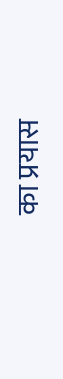का प्रयास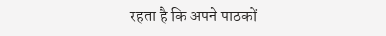रहता है कि अपने पाठकों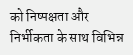को निष्पक्षता और निर्भीकता के साथ विभिन्न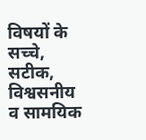विषयों के सच्चे, सटीक, विश्वसनीय व सामयिक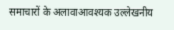समाचारों के अलावाआवश्यक उल्लेखनीय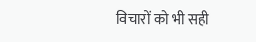विचारों को भी सही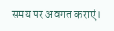समय पर अवगत कराएं।